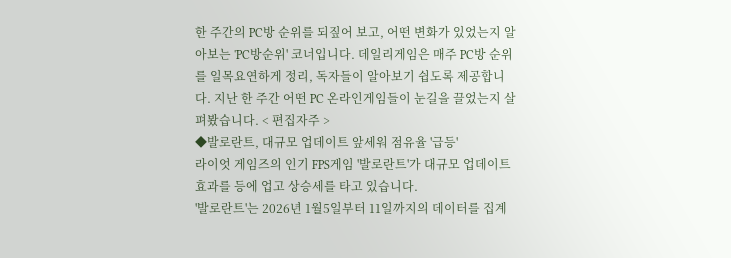한 주간의 PC방 순위를 되짚어 보고, 어떤 변화가 있었는지 알아보는 'PC방순위' 코너입니다. 데일리게임은 매주 PC방 순위를 일목요연하게 정리, 독자들이 알아보기 쉽도록 제공합니다. 지난 한 주간 어떤 PC 온라인게임들이 눈길을 끌었는지 살펴봤습니다. < 편집자주 >
◆발로란트, 대규모 업데이트 앞세워 점유율 '급등'
라이엇 게임즈의 인기 FPS게임 '발로란트'가 대규모 업데이트 효과를 등에 업고 상승세를 타고 있습니다.
'발로란트'는 2026년 1월5일부터 11일까지의 데이터를 집계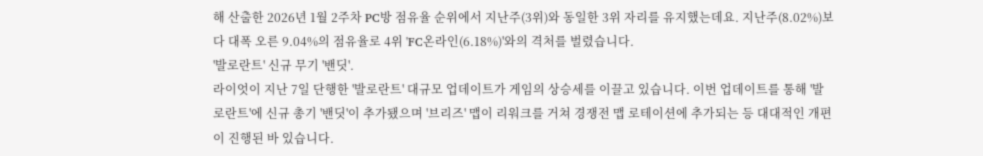해 산출한 2026년 1월 2주차 PC방 점유율 순위에서 지난주(3위)와 동일한 3위 자리를 유지했는데요. 지난주(8.02%)보다 대폭 오른 9.04%의 점유율로 4위 'FC온라인(6.18%)'와의 격처를 벌렸습니다.
'발로란트' 신규 무기 '밴딧'.
라이엇이 지난 7일 단행한 '발로란트' 대규모 업데이트가 게임의 상승세를 이끌고 있습니다. 이번 업데이트를 통해 '발로란트'에 신규 총기 '밴딧'이 추가됐으며 '브리즈' 맵이 리워크를 거쳐 경쟁전 맵 로테이션에 추가되는 등 대대적인 개편이 진행된 바 있습니다.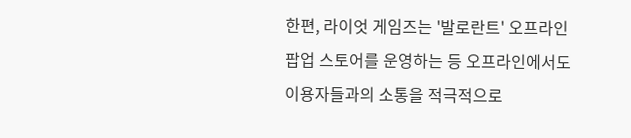한편, 라이엇 게임즈는 '발로란트' 오프라인 팝업 스토어를 운영하는 등 오프라인에서도 이용자들과의 소통을 적극적으로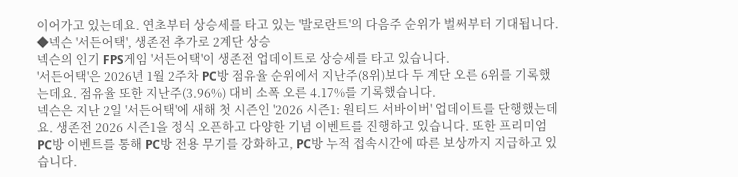이어가고 있는데요. 연초부터 상승세를 타고 있는 '발로란트'의 다음주 순위가 벌써부터 기대됩니다.
◆넥슨 '서든어택', 생존전 추가로 2계단 상승
넥슨의 인기 FPS게임 '서든어택'이 생존전 업데이트로 상승세를 타고 있습니다.
'서든어택'은 2026년 1월 2주차 PC방 점유율 순위에서 지난주(8위)보다 두 계단 오른 6위를 기록했는데요. 점유율 또한 지난주(3.96%) 대비 소폭 오른 4.17%를 기록했습니다.
넥슨은 지난 2일 '서든어택'에 새해 첫 시즌인 '2026 시즌1: 원티드 서바이버' 업데이트를 단행했는데요. 생존전 2026 시즌1을 정식 오픈하고 다양한 기념 이벤트를 진행하고 있습니다. 또한 프리미엄 PC방 이벤트를 통해 PC방 전용 무기를 강화하고, PC방 누적 접속시간에 따른 보상까지 지급하고 있습니다.